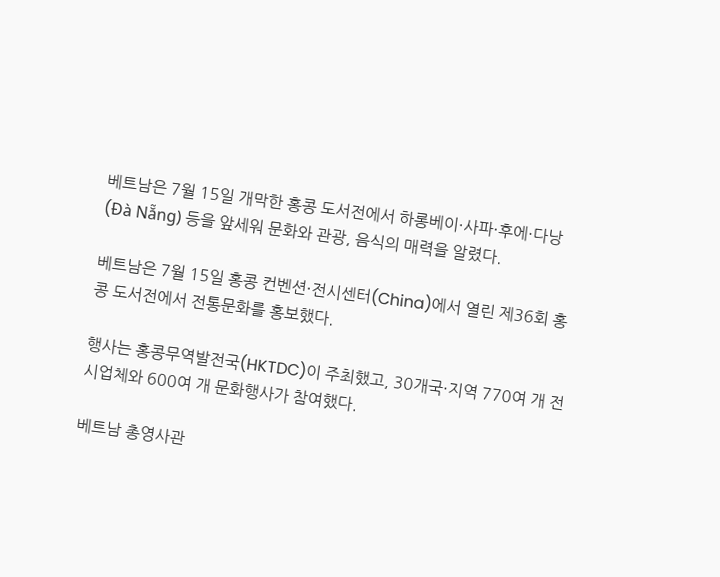베트남은 7월 15일 개막한 홍콩 도서전에서 하롱베이·사파·후에·다낭(Đà Nẵng) 등을 앞세워 문화와 관광, 음식의 매력을 알렸다.

베트남은 7월 15일 홍콩 컨벤션·전시센터(China)에서 열린 제36회 홍콩 도서전에서 전통문화를 홍보했다.

행사는 홍콩무역발전국(HKTDC)이 주최했고, 30개국·지역 770여 개 전시업체와 600여 개 문화행사가 참여했다.

베트남 총영사관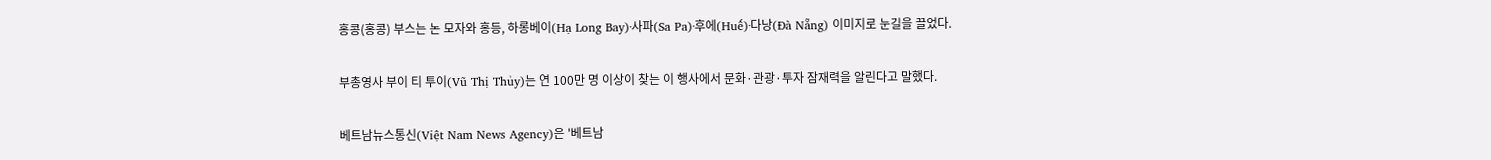홍콩(홍콩) 부스는 논 모자와 홍등, 하롱베이(Hạ Long Bay)·사파(Sa Pa)·후에(Huế)·다낭(Đà Nẵng) 이미지로 눈길을 끌었다.

부총영사 부이 티 투이(Vũ Thị Thủy)는 연 100만 명 이상이 찾는 이 행사에서 문화·관광·투자 잠재력을 알린다고 말했다.

베트남뉴스통신(Việt Nam News Agency)은 '베트남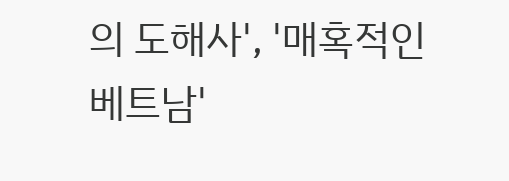의 도해사', '매혹적인 베트남'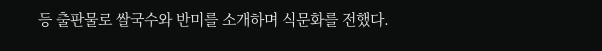등 출판물로 쌀국수와 반미를 소개하며 식문화를 전했다.